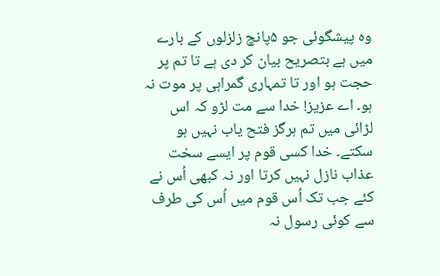وہ پیشگوئی جو ۵پانچ زلزلوں کے بارے میں ہے بتصریح بیان کر دی ہے تا تم پر حجت ہو اور تا تمہاری گمراہی پر موت نہ ہو۔ اے عزیز! خدا سے مت لڑو کہ اس لڑائی میں تم ہرگز فتح یاب نہیں ہو سکتے۔ خدا کسی قوم پر ایسے سخت عذاب نازل نہیں کرتا اور نہ کبھی اُس نے کئے جب تک اُس قوم میں اُس کی طرف سے کوئی رسول نہ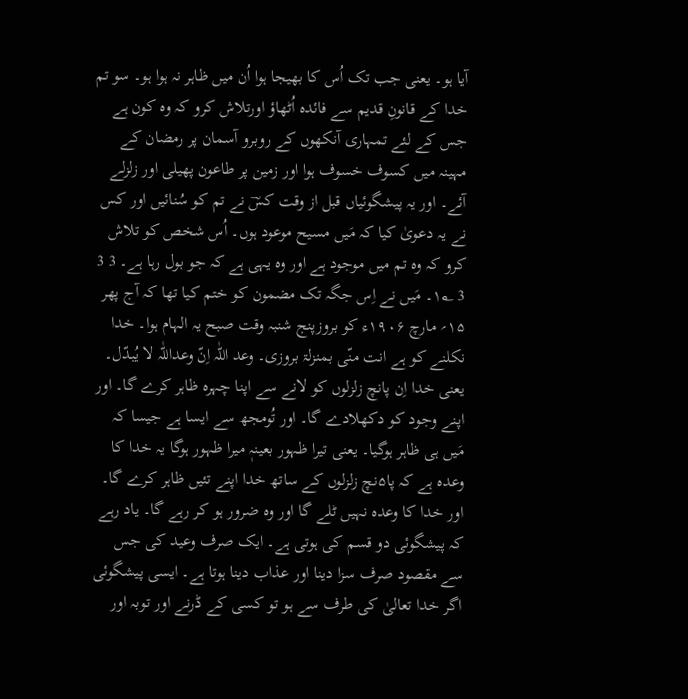آیا ہو۔ یعنی جب تک اُس کا بھیجا ہوا اُن میں ظاہر نہ ہوا ہو۔ سو تم خدا کے قانونِ قدیم سے فائدہ اُٹھاؤ اورتلاش کرو کہ وہ کون ہے جس کے لئے تمہاری آنکھوں کے روبرو آسمان پر رمضان کے مہینہ میں کسوف خسوف ہوا اور زمین پر طاعون پھیلی اور زلزلے آئے۔ اور یہ پیشگوئیاں قبل از وقت کسؔ نے تم کو سُنائیں اور کس نے یہ دعویٰ کیا کہ مَیں مسیح موعود ہوں۔ اُس شخص کو تلاش کرو کہ وہ تم میں موجود ہے اور وہ یہی ہے کہ جو بول رہا ہے۔ 3 3 3 ۱؂۔ مَیں نے اِس جگہ تک مضمون کو ختم کیا تھا کہ آج پھر ۱۵؍ مارچ ۱۹۰۶ء کو بروزپنج شنبہ وقت صبح یہ الہام ہوا۔ خدا نکلنے کو ہے انت منّی بمنزلۃ بروزی۔ وعد اللّٰہ اِنّ وعداللّٰہ لا یُبدّل۔ یعنی خدا اِن پانچ زلزلوں کو لانے سے اپنا چہرہ ظاہر کرے گا۔ اور اپنے وجود کو دکھلادے گا۔ اور تُومجھ سے ایسا ہے جیسا کہ مَیں ہی ظاہر ہوگیا۔ یعنی تیرا ظہور بعینہٖ میرا ظہور ہوگا یہ خدا کا وعدہ ہے کہ پا۵نچ زلزلوں کے ساتھ خدا اپنے تئیں ظاہر کرے گا۔ اور خدا کا وعدہ نہیں ٹلے گا اور وہ ضرور ہو کر رہے گا۔ یاد رہے کہ پیشگوئی دو قسم کی ہوتی ہے۔ ایک صرف وعید کی جس سے مقصود صرف سزا دینا اور عذاب دینا ہوتا ہے۔ ایسی پیشگوئی اگر خدا تعالیٰ کی طرف سے ہو تو کسی کے ڈرنے اور توبہ اور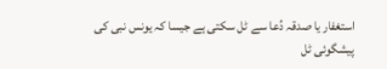استغفار یا صدقہ دُعا سے ٹل سکتی ہے جیسا کہ یونس نبی کی پیشگوئی ٹل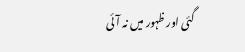گئی اور ظہور میں نہ آئی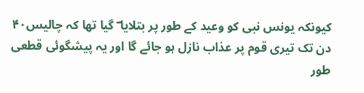کیونکہ یونس نبی کو وعید کے طور پر بتلایا ؔ گیا تھا کہ چالیس۴۰ دن تک تیری قوم پر عذاب نازل ہو جائے گا اور یہ پیشگوئی قطعی طور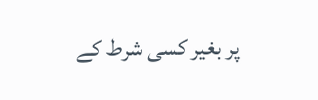پر بغیر کسی شرط کے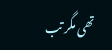تھی مگر تب